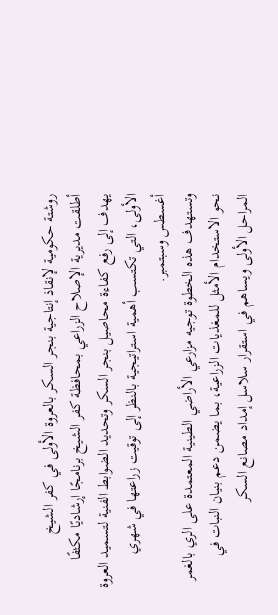روشتة حكومية لإنقاذ إنتاجية بنجر السكر بالعروة الأولى في كفر الشيخ
أطلقت مديرية الإصلاح الزراعي بمحافظة كفر الشيخ برنامجًا إرشاديًا مكثفًا يهدف إلى رفع كفاءة محاصيل بنجر السكر وتحديد الضوابط الفنية لتسميد العروة الأولى، التي تكتسب أهمية استراتيجية بالنظر إلى توقيت زراعتها في شهري أغسطس وسبتمبر.
وتستهدف هذه الخطوة توجيه مزارعي الأراضي الطينية المعتمدة على الري بالغمر نحو الاستخدام الأمثل للمغذيات الزراعية، بما يضمن دعم بنيان النبات في المراحل الأولى ويساهم في استقرار سلاسل إمداد مصانع السكر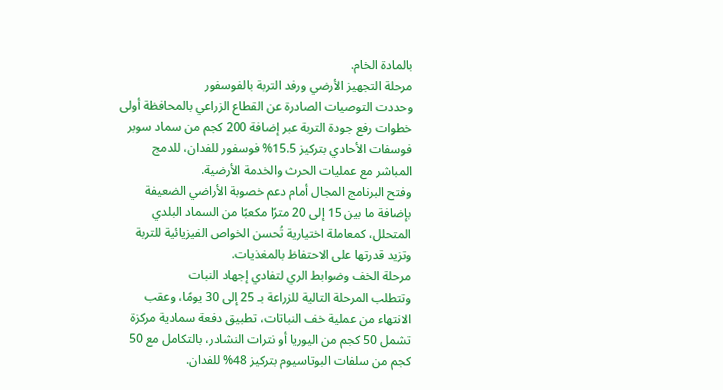بالمادة الخام.
مرحلة التجهيز الأرضي ورفد التربة بالفوسفور
وحددت التوصيات الصادرة عن القطاع الزراعي بالمحافظة أولى خطوات رفع جودة التربة عبر إضافة 200 كجم من سماد سوبر فوسفات الأحادي بتركيز 15.5% فوسفور للفدان، للدمج المباشر مع عمليات الحرث والخدمة الأرضية.
وفتح البرنامج المجال أمام دعم خصوبة الأراضي الضعيفة بإضافة ما بين 15 إلى 20 مترًا مكعبًا من السماد البلدي المتحلل، كمعاملة اختيارية تُحسن الخواص الفيزيائية للتربة وتزيد قدرتها على الاحتفاظ بالمغذيات.
مرحلة الخف وضوابط الري لتفادي إجهاد النبات
وتتطلب المرحلة التالية للزراعة بـ 25 إلى 30 يومًا، وعقب الانتهاء من عملية خف النباتات، تطبيق دفعة سمادية مركزة تشمل 50 كجم من اليوريا أو نترات النشادر، بالتكامل مع 50 كجم من سلفات البوتاسيوم بتركيز 48% للفدان.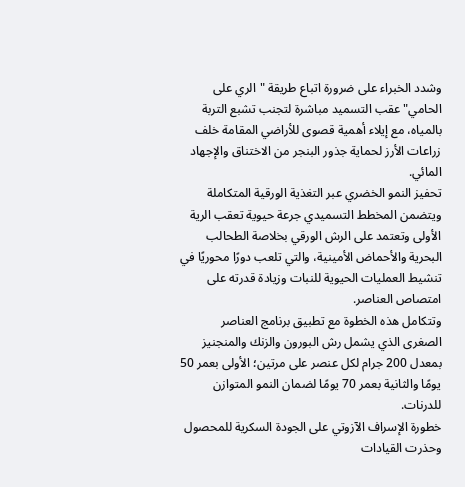وشدد الخبراء على ضرورة اتباع طريقة "الري على الحامي" عقب التسميد مباشرة لتجنب تشبع التربة بالمياه، مع إيلاء أهمية قصوى للأراضي المقامة خلف زراعات الأرز لحماية جذور البنجر من الاختناق والإجهاد المائي.
تحفيز النمو الخضري عبر التغذية الورقية المتكاملة
ويتضمن المخطط التسميدي جرعة حيوية تعقب الرية الأولى وتعتمد على الرش الورقي بخلاصة الطحالب البحرية والأحماض الأمينية، والتي تلعب دورًا محوريًا في تنشيط العمليات الحيوية للنبات وزيادة قدرته على امتصاص العناصر.
وتتكامل هذه الخطوة مع تطبيق برنامج العناصر الصغرى الذي يشمل رش البورون والزنك والمنجنيز بمعدل 200 جرام لكل عنصر على مرتين؛ الأولى بعمر 50 يومًا والثانية بعمر 70 يومًا لضمان النمو المتوازن للدرنات.
خطورة الإسراف الآزوتي على الجودة السكرية للمحصول
وحذرت القيادات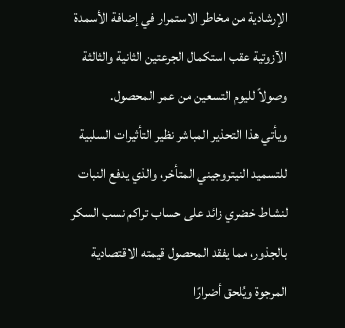الإرشادية من مخاطر الاستمرار في إضافة الأسمدة الآزوتية عقب استكمال الجرعتين الثانية والثالثة وصولاً لليوم التسعين من عمر المحصول.
ويأتي هذا التحذير المباشر نظير التأثيرات السلبية للتسميد النيتروجيني المتأخر، والذي يدفع النبات لنشاط خضري زائد على حساب تراكم نسب السكر بالجذور، مما يفقد المحصول قيمته الاقتصادية المرجوة ويُلحق أضرارًا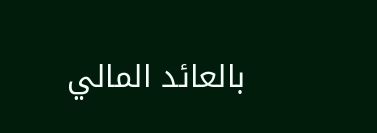بالعائد المالي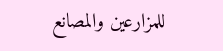للمزارعين والمصانع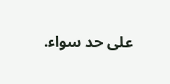على حد سواء.